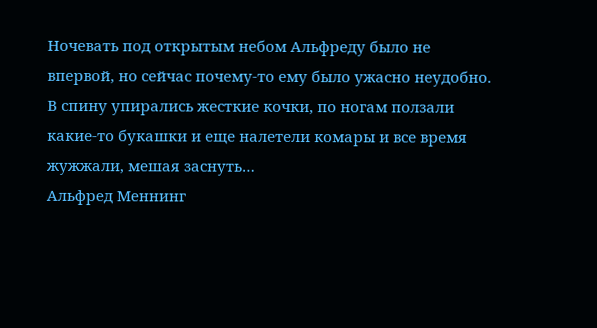Ночевать под открытым небом Альфреду было не впервой, но сейчас почему-то ему было ужасно неудобно. В спину упирались жесткие кочки, по ногам ползали какие-то букашки и еще налетели комары и все время жужжали, мешая заснуть…
Альфред Меннинг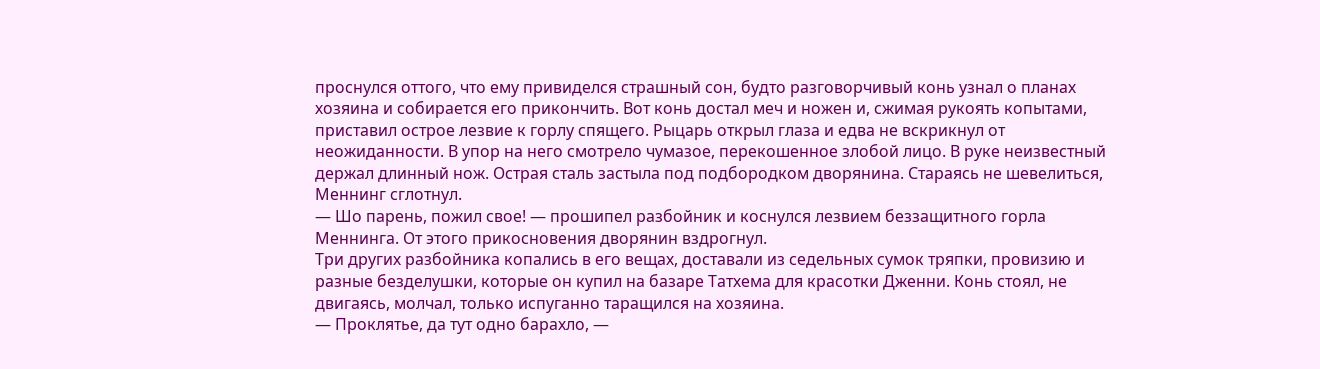проснулся оттого, что ему привиделся страшный сон, будто разговорчивый конь узнал о планах хозяина и собирается его прикончить. Вот конь достал меч и ножен и, сжимая рукоять копытами, приставил острое лезвие к горлу спящего. Рыцарь открыл глаза и едва не вскрикнул от неожиданности. В упор на него смотрело чумазое, перекошенное злобой лицо. В руке неизвестный держал длинный нож. Острая сталь застыла под подбородком дворянина. Стараясь не шевелиться, Меннинг сглотнул.
— Шо парень, пожил свое! — прошипел разбойник и коснулся лезвием беззащитного горла Меннинга. От этого прикосновения дворянин вздрогнул.
Три других разбойника копались в его вещах, доставали из седельных сумок тряпки, провизию и разные безделушки, которые он купил на базаре Татхема для красотки Дженни. Конь стоял, не двигаясь, молчал, только испуганно таращился на хозяина.
— Проклятье, да тут одно барахло, —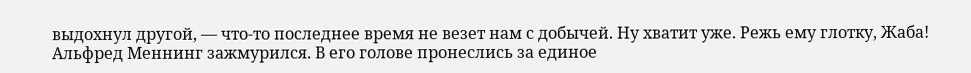выдохнул другой, — что-то последнее время не везет нам с добычей. Ну хватит уже. Режь ему глотку, Жаба!
Альфред Меннинг зажмурился. В его голове пронеслись за единое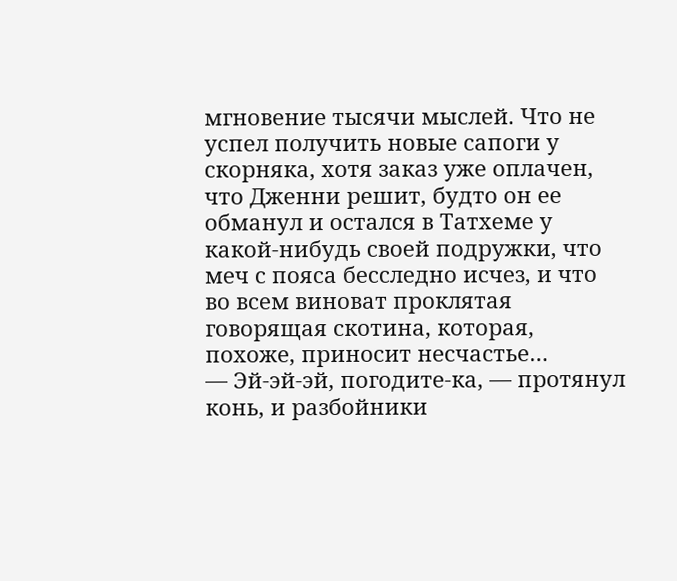мгновение тысячи мыслей. Что не успел получить новые сапоги у скорняка, хотя заказ уже оплачен, что Дженни решит, будто он ее обманул и остался в Татхеме у какой-нибудь своей подружки, что меч с пояса бесследно исчез, и что во всем виноват проклятая говорящая скотина, которая, похоже, приносит несчастье…
— Эй-эй-эй, погодите-ка, — протянул конь, и разбойники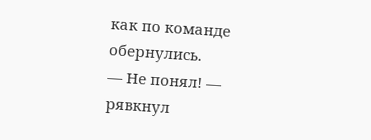как по команде обернулись.
— Не понял! — рявкнул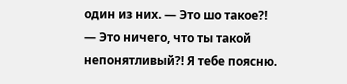один из них. — Это шо такое?!
— Это ничего, что ты такой непонятливый?! Я тебе поясню.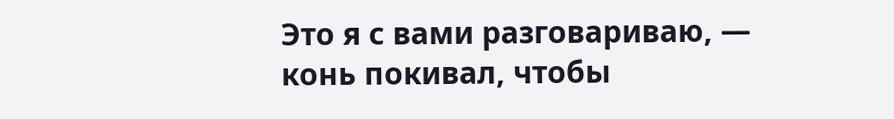Это я с вами разговариваю, — конь покивал, чтобы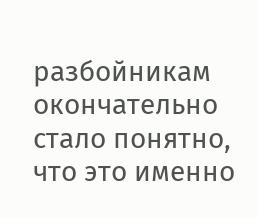разбойникам окончательно стало понятно, что это именно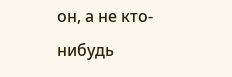он, а не кто-нибудь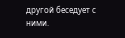другой беседует с ними.